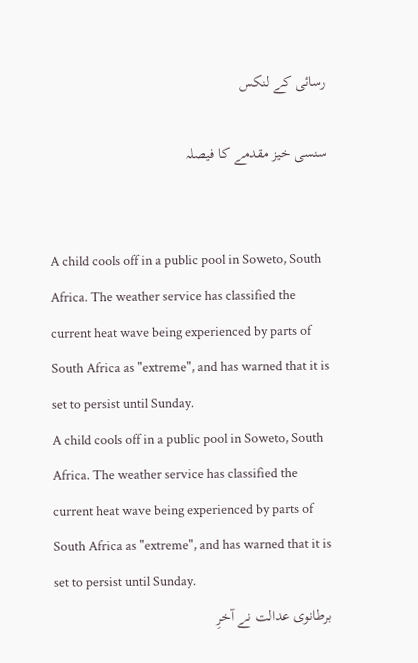رسائی کے لنکس

سنسی خیز مقدمے کا فیصلہ


A child cools off in a public pool in Soweto, South Africa. The weather service has classified the current heat wave being experienced by parts of South Africa as "extreme", and has warned that it is set to persist until Sunday.
A child cools off in a public pool in Soweto, South Africa. The weather service has classified the current heat wave being experienced by parts of South Africa as "extreme", and has warned that it is set to persist until Sunday.
برطانوی عدالت نے آخرِ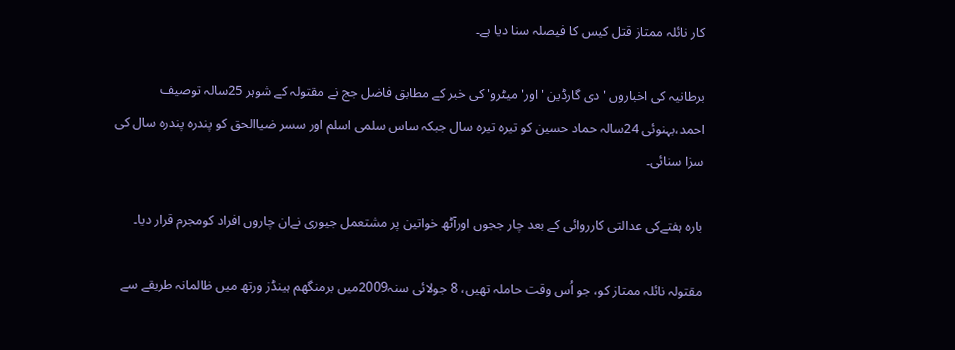کار نائلہ ممتاز قتل کیس کا فیصلہ سنا دیا ہے۔

برطانیہ کی اخباروں 'دی گارڈین 'اور' میٹرو' کی خبر کے مطابق فاضل جج نے مقتولہ کے شوہر 25سالہ توصیف احمد،بہنوئی 24سالہ حماد حسین کو تیرہ تیرہ سال جبکہ ساس سلمی اسلم اور سسر ضیاالحق کو پندرہ پندرہ سال کی سزا سنائی۔

بارہ ہفتےکی عدالتی کارروائی کے بعد چار ججوں اورآٹھ خواتین پر مشتعمل جیوری نےان چاروں افراد کومجرم قرار دیا۔

مقتولہ نائلہ ممتاز کو، جو اُس وقت حاملہ تھیں، 8 جولائی سنہ2009میں برمنگھم ہینڈز ورتھ میں ظالمانہ طریقے سے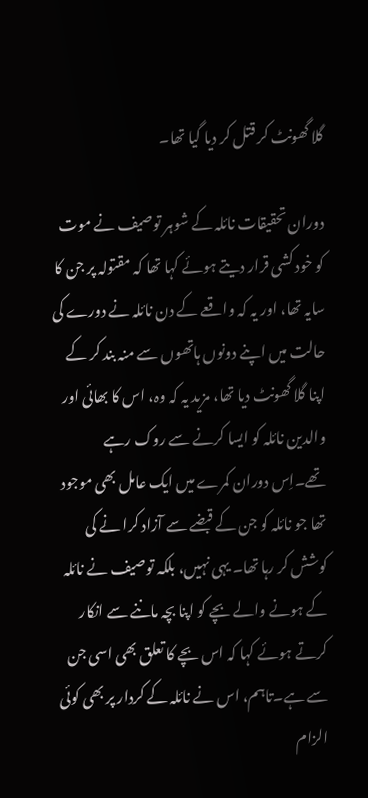گلا گھونٹ کر قتل کر دیا گیا تھا۔

دوران تحقیقات نائلہ کے شوہر توصیف نے موت کو خود کشی قرار دیتے ہوئے کہا تھا کہ مقتولہ پر جن کا سایہ تھا، اور یہ کہ واقعے کے دن نائلہ نے دورے کی حالت میں اپنے دونوں ہاتھوں سے منہ بند کر کے اپنا گلا گھونٹ دیا تھا، مزید یہ کہ وہ، اس کا بھائی اور والدین نائلہ کو ایسا کرنے سے روک رہے تھے۔اِس دوران کمرے میں ایک عامل بھی موجود تھا جو نائلہ کو جن کے قبضے سے آزاد کرا نے کی کوشش کر رہا تھا۔ یہی نہیں، بلکہ توصیف نے نائلہ کے ہونے والے بچے کو اپنا بچہ ماننے سے انکار کرتے ہوئے کہا کہ اس بچے کا تعلق بھی اسی جن سے ہے۔تاہم، اس نے نائلہ کے کردار پر بھی کوئی الزام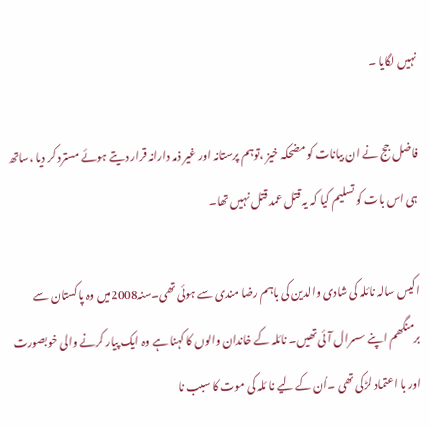نہیں لگایا ۔

فاضل جج نے ان بیانات کو مضحکہ خیز ،توہم پرستانہ اور غیر ذمہ دارانہ قرار دیتے ہوئے مسترد کر دیا ،ساتھ ہی اس بات کو تسلیم کیا کہ یہ قتل عمد قتل نہیں تھا۔

اکیس سالہ نائلہ کی شادی والدین کی باہم رضا مندی سے ہوئی تھی۔سنہ2008میں وہ پاکستان سے برمنگھم اپنے سسرال آئی تھیں۔ نائلہ کے خاندان والوں کا کہنا ہے وہ ایک پیار کرنے والی خوبصورت اور با اعتماد لڑکی تھی ۔اُن کے لیے نا ئلہ کی موت کا سبب نا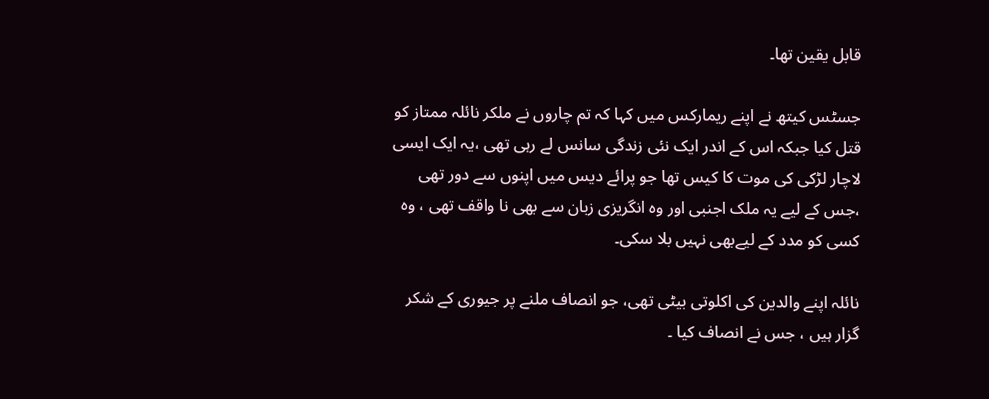قابل یقین تھا۔

جسٹس کیتھ نے اپنے ریمارکس میں کہا کہ تم چاروں نے ملکر نائلہ ممتاز کو قتل کیا جبکہ اس کے اندر ایک نئی زندگی سانس لے رہی تھی ،یہ ایک ایسی لاچار لڑکی کی موت کا کیس تھا جو پرائے دیس میں اپنوں سے دور تھی ،جس کے لیے یہ ملک اجنبی اور وہ انگریزی زبان سے بھی نا واقف تھی ، وہ کسی کو مدد کے لیےبھی نہیں بلا سکی۔

نائلہ اپنے والدین کی اکلوتی بیٹی تھی، جو انصاف ملنے پر جیوری کے شکر گزار ہیں ، جس نے انصاف کیا ۔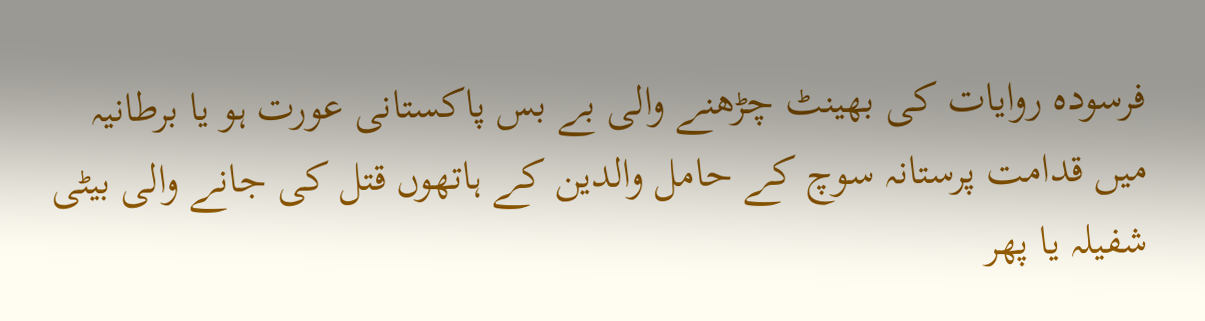فرسودہ روایات کی بھینٹ چڑھنے والی بے بس پاکستانی عورت ہو یا برطانیہ میں قدامت پرستانہ سوچ کے حامل والدین کے ہاتھوں قتل کی جانے والی بیٹی شفیلہ یا پھر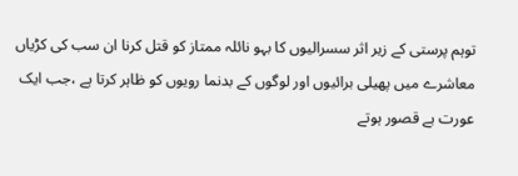توہم پرستی کے زیر اثر سسرالیوں کا بہو نائلہ ممتاز کو قتل کرنا ان سب کی کڑیاں معاشرے میں پھیلی برائیوں اور لوگوں کے بدنما رویوں کو ظاہر کرتا ہے ،جب ایک عورت بے قصور ہوتے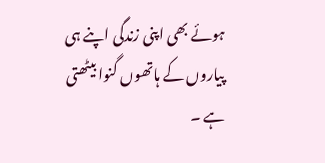ہوئے بھی اپنی زندگی اپنے ہی پیاروں کے ہاتھوں گنوا بیٹھتی ہے ۔